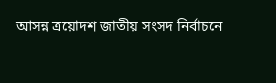আসন্ন ত্রয়োদশ জাতীয় সংসদ নির্বাচনে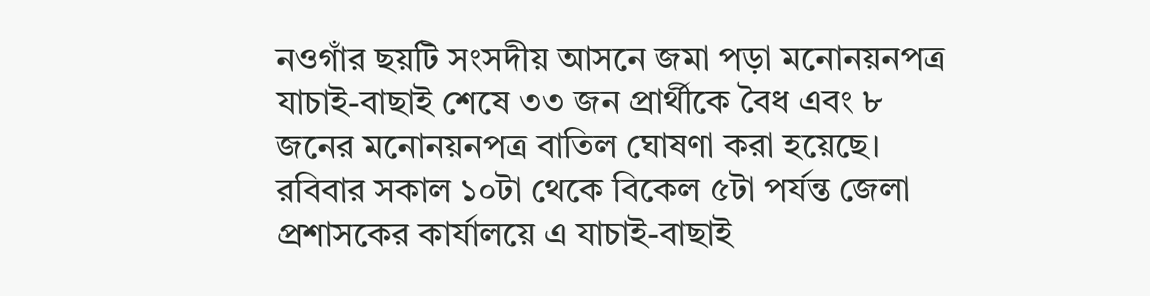নওগাঁর ছয়টি সংসদীয় আসনে জমা পড়া মনোনয়নপত্র যাচাই-বাছাই শেষে ৩৩ জন প্রার্থীকে বৈধ এবং ৮ জনের মনোনয়নপত্র বাতিল ঘোষণা করা হয়েছে।
রবিবার সকাল ১০টা থেকে বিকেল ৫টা পর্যন্ত জেলা প্রশাসকের কার্যালয়ে এ যাচাই-বাছাই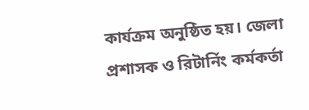কার্যক্রম অনুষ্ঠিত হয়। জেলা প্রশাসক ও রিটার্নিং কর্মকর্তা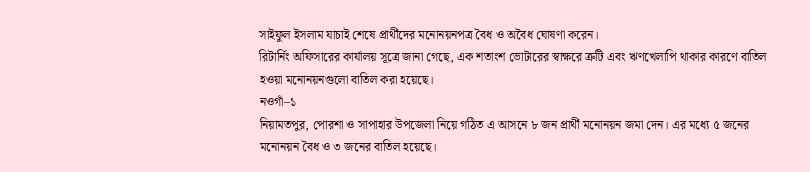সাইফুল ইসলাম যাচাই শেষে প্রার্থীদের মনোনয়নপত্র বৈধ ও অবৈধ ঘোষণা করেন।
রিটার্নিং অফিসারের কার্যালয় সূত্রে জানা গেছে, এক শতাংশ ভোটারের স্বাক্ষরে ত্রুটি এবং ঋণখেলাপি থাকার কারণে বাতিল হওয়া মনোনয়নগুলো বাতিল করা হয়েছে।
নওগাঁ–১
নিয়ামতপুর, পোরশা ও সাপাহার উপজেলা নিয়ে গঠিত এ আসনে ৮ জন প্রার্থী মনোনয়ন জমা দেন। এর মধ্যে ৫ জনের মনোনয়ন বৈধ ও ৩ জনের বাতিল হয়েছে।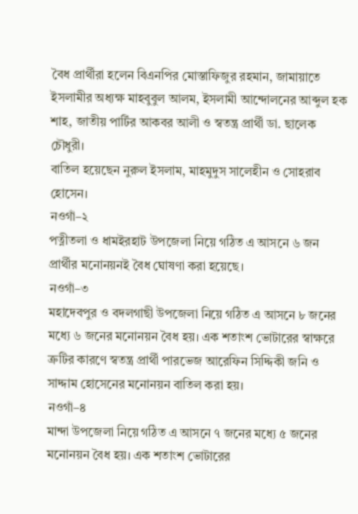বৈধ প্রার্থীরা হলেন বিএনপির মোস্তাফিজুর রহমান, জামায়াতে ইসলামীর অধ্যক্ষ মাহবুবুল আলম, ইসলামী আন্দোলনের আব্দুল হক শাহ, জাতীয় পার্টির আকবর আলী ও স্বতন্ত্র প্রার্থী ডা. ছালেক চৌধুরী।
বাতিল হয়েছেন নুরুল ইসলাম, মাহমুদুস সালেহীন ও সোহরাব হোসেন।
নওগাঁ–২
পত্নীতলা ও ধামইরহাট উপজেলা নিয়ে গঠিত এ আসনে ৬ জন প্রার্থীর মনোনয়নই বৈধ ঘোষণা করা হয়েছে।
নওগাঁ–৩
মহাদেবপুর ও বদলগাছী উপজেলা নিয়ে গঠিত এ আসনে ৮ জনের মধ্যে ৬ জনের মনোনয়ন বৈধ হয়। এক শতাংশ ভোটারের স্বাক্ষরে ত্রুটির কারণে স্বতন্ত্র প্রার্থী পারভেজ আরেফিন সিদ্দিকী জনি ও সাদ্দাম হোসেনের মনোনয়ন বাতিল করা হয়।
নওগাঁ–৪
মান্দা উপজেলা নিয়ে গঠিত এ আসনে ৭ জনের মধ্যে ৫ জনের মনোনয়ন বৈধ হয়। এক শতাংশ ভোটারের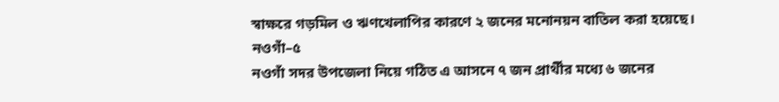স্বাক্ষরে গড়মিল ও ঋণখেলাপির কারণে ২ জনের মনোনয়ন বাতিল করা হয়েছে।
নওগাঁ–৫
নওগাঁ সদর উপজেলা নিয়ে গঠিত এ আসনে ৭ জন প্রার্থীর মধ্যে ৬ জনের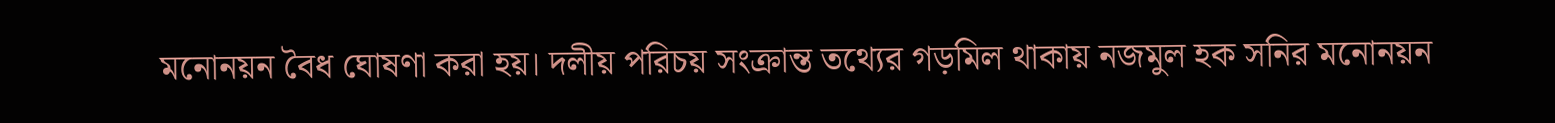মনোনয়ন বৈধ ঘোষণা করা হয়। দলীয় পরিচয় সংক্রান্ত তথ্যের গড়মিল থাকায় নজমুল হক সনির মনোনয়ন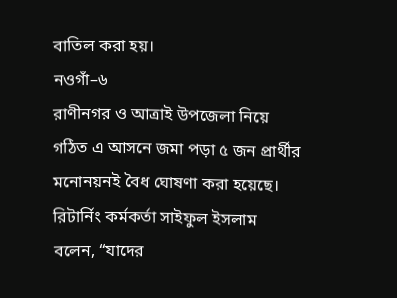বাতিল করা হয়।
নওগাঁ–৬
রাণীনগর ও আত্রাই উপজেলা নিয়ে গঠিত এ আসনে জমা পড়া ৫ জন প্রার্থীর মনোনয়নই বৈধ ঘোষণা করা হয়েছে।
রিটার্নিং কর্মকর্তা সাইফুল ইসলাম বলেন, “যাদের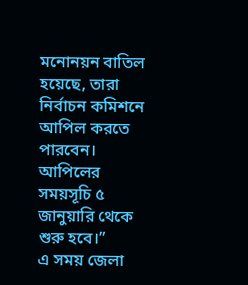মনোনয়ন বাতিল হয়েছে, তারা নির্বাচন কমিশনে আপিল করতে পারবেন। আপিলের সময়সূচি ৫ জানুয়ারি থেকে শুরু হবে।”
এ সময় জেলা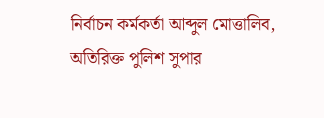নির্বাচন কর্মকর্তা আব্দুল মোত্তালিব, অতিরিক্ত পুলিশ সুপার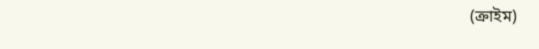(ক্রাইম)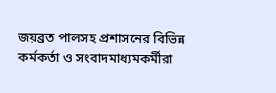জয়ব্রত পালসহ প্রশাসনের বিভিন্ন কর্মকর্তা ও সংবাদমাধ্যমকর্মীরা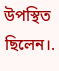উপস্থিত ছিলেন।.